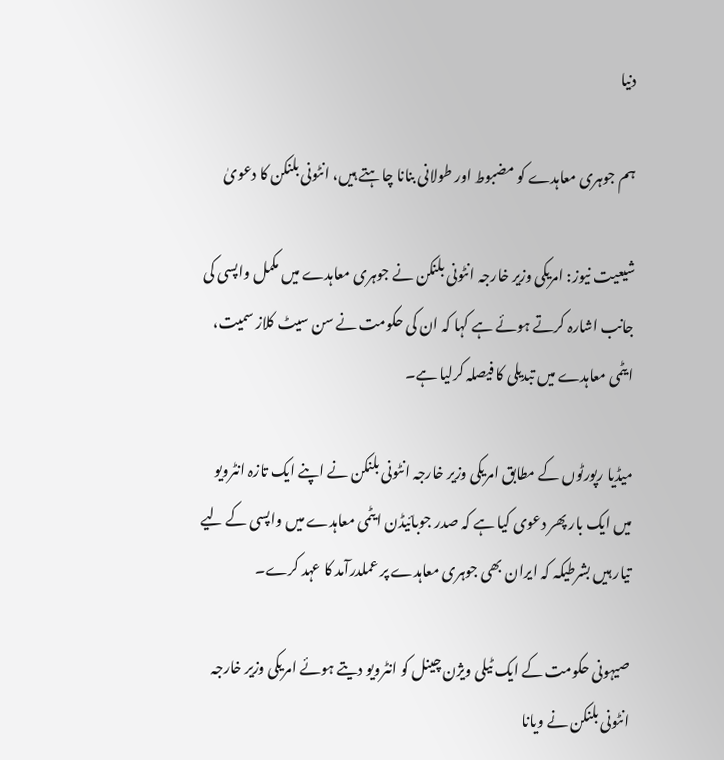دنیا

ہم جوہری معاہدے کو مضبوط اور طولانی بنانا چاہتے ہیں، انٹونی بلنکن کا دعویٰ

شیعیت نیوز: امریکی وزیر خارجہ انٹونی بلنکن نے جوہری معاہدے میں مکمل واپسی کی جانب اشارہ کرتے ہوئے ہے کہا کہ ان کی حکومت نے سن سیٹ کلاز سمیت، ایٹمی معاہدے میں تبدیلی کا فیصلہ کرلیا ہے۔

میڈیا رپورٹوں کے مطابق امریکی وزیر خارجہ انٹونی بلنکن نے اپنے ایک تازہ انٹرویو میں ایک بار پھر دعوی کیا ہے کہ صدر جوبائیڈن ایٹمی معاہدے میں واپسی کے لیے تیار ہیں بشرطیکہ کہ ایران بھی جوہری معاہدے پر عملدرآمد کا عہد کرے۔

صیہونی حکومت کے ایک ٹیلی ویژن چینل کو انٹرویو دیتے ہوئے امریکی وزیر خارجہ انٹونی بلنکن نے ویانا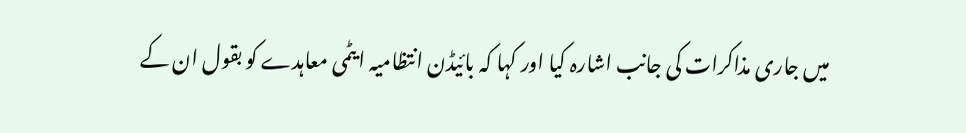میں جاری مذاکرات کی جانب اشارہ کیا اور کہا کہ بائیڈن انتظامیہ ایٹمی معاہدے کو بقول ان کے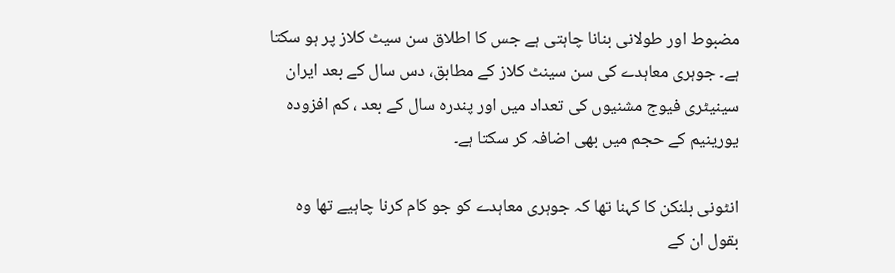مضبوط اور طولانی بنانا چاہتی ہے جس کا اطلاق سن سیٹ کلاز پر ہو سکتا ہے۔ جوہری معاہدے کی سن سینٹ کلاز کے مطابق، دس سال کے بعد ایران سینیٹری فیوج مشنیوں کی تعداد میں اور پندرہ سال کے بعد ، کم افزودہ یورینیم کے حجم میں بھی اضافہ کر سکتا ہے۔

انٹونی بلنکن کا کہنا تھا کہ جوہری معاہدے کو جو کام کرنا چاہیے تھا وہ بقول ان کے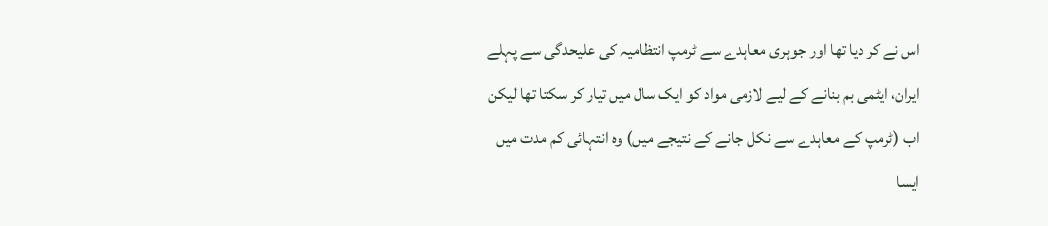اس نے کر دیا تھا اور جوہری معاہدے سے ٹرمپ انتظامیہ کی علیحدگی سے پہلے ایران، ایٹمی بم بنانے کے لیے لازمی مواد کو ایک سال میں تیار کر سکتا تھا لیکن اب (ٹرمپ کے معاہدے سے نکل جانے کے نتیجے میں) وہ انتہائی کم مدت میں ایسا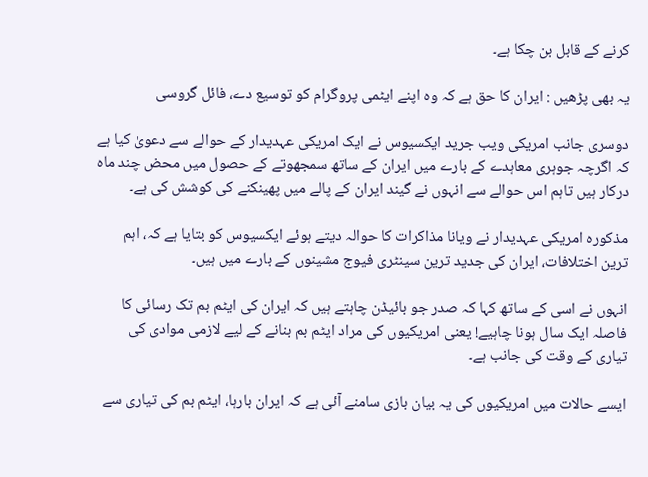کرنے کے قابل بن چکا ہے۔

یہ بھی پڑھیں : ایران کا حق ہے کہ وہ اپنے ایٹمی پروگرام کو توسیع دے، فائل گروسی

دوسری جانب امریکی ویب جرید ایکسیوس نے ایک امریکی عہدیدار کے حوالے سے دعویٰ کیا ہے کہ اگرچہ جوہری معاہدے کے بارے میں ایران کے ساتھ سمجھوتے کے حصول میں محض چند ماہ درکار ہیں تاہم اس حوالے سے انہوں نے گیند ایران کے پالے میں پھینکنے کی کوشش کی ہے۔

مذکورہ امریکی عہدیدار نے ویانا مذاکرات کا حوالہ دیتے ہوئے ایکسیوس کو بتایا ہے کہ، اہم ترین اختلافات، ایران کی جدید ترین سینٹری فیوج مشینوں کے بارے میں ہیں۔

انہوں نے اسی کے ساتھ کہا کہ صدر جو بائیڈن چاہتے ہیں کہ ایران کی ایٹم بم تک رسائی کا فاصلہ ایک سال ہونا چاہیے! یعنی امریکیوں کی مراد ایٹم بم بنانے کے لیے لازمی موادی کی تیاری کے وقت کی جانب ہے۔

ایسے حالات میں امریکیوں کی یہ بیان بازی سامنے آئی ہے کہ ایران بارہا، ایٹم بم کی تیاری سے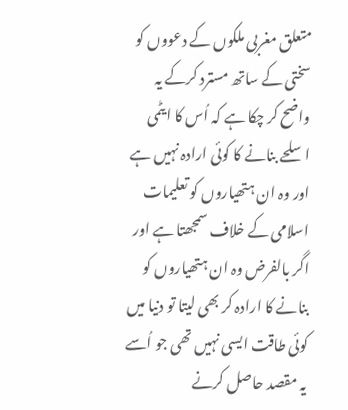متعلق مغربی ملکوں کے دعووں کو سختی کے ساتھ مسترد کرکے یہ واضح کر چکا ہے کہ اُس کا ایٹمی اسلحے بنانے کا کوئی ارادہ نہیں ہے اور وہ ان ہتھیاروں کو تعلیمات اسلامی کے خلاف سمجھتا ہے اور اگر بالفرض وہ ان ہتھیاروں کو بنانے کا ارادہ کر بھی لیتا تو دنیا میں کوئی طاقت ایسی نہیں تھی جو اُسے یہ مقصد حاصل کرنے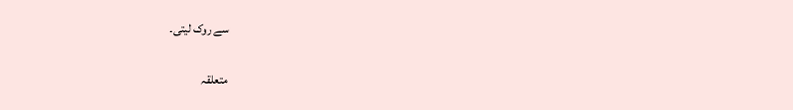سے روک لیتی۔

متعلقہ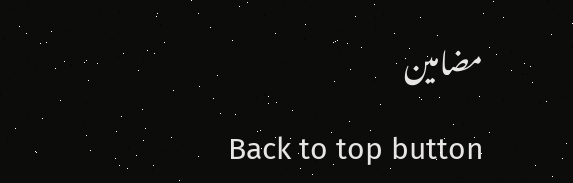مضامین

Back to top button